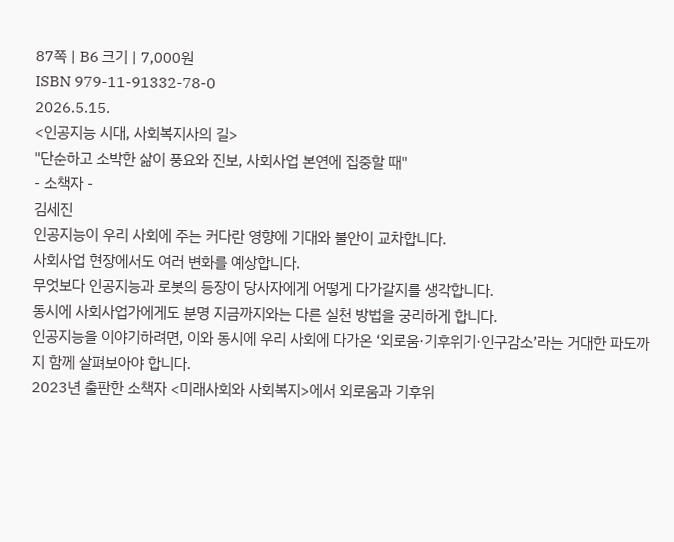87쪽 | B6 크기 | 7,000원
ISBN 979-11-91332-78-0
2026.5.15.
<인공지능 시대, 사회복지사의 길>
"단순하고 소박한 삶이 풍요와 진보, 사회사업 본연에 집중할 때"
- 소책자 -
김세진
인공지능이 우리 사회에 주는 커다란 영향에 기대와 불안이 교차합니다.
사회사업 현장에서도 여러 변화를 예상합니다.
무엇보다 인공지능과 로봇의 등장이 당사자에게 어떻게 다가갈지를 생각합니다.
동시에 사회사업가에게도 분명 지금까지와는 다른 실천 방법을 궁리하게 합니다.
인공지능을 이야기하려면, 이와 동시에 우리 사회에 다가온 ‘외로움·기후위기·인구감소’라는 거대한 파도까지 함께 살펴보아야 합니다.
2023년 출판한 소책자 <미래사회와 사회복지>에서 외로움과 기후위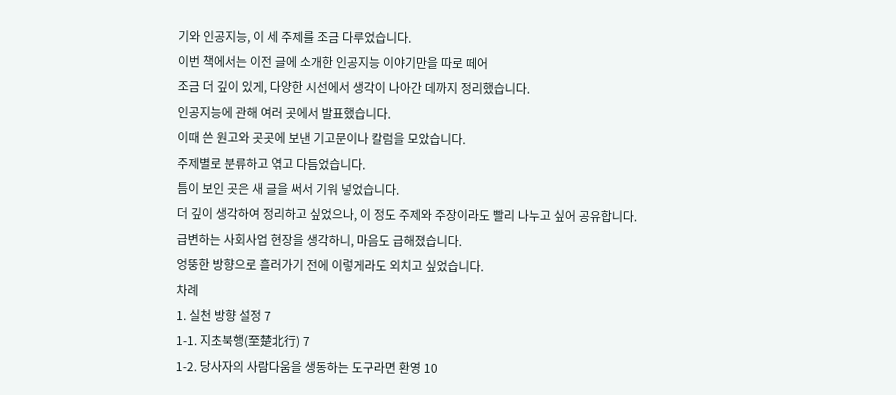기와 인공지능, 이 세 주제를 조금 다루었습니다.
이번 책에서는 이전 글에 소개한 인공지능 이야기만을 따로 떼어
조금 더 깊이 있게, 다양한 시선에서 생각이 나아간 데까지 정리했습니다.
인공지능에 관해 여러 곳에서 발표했습니다.
이때 쓴 원고와 곳곳에 보낸 기고문이나 칼럼을 모았습니다.
주제별로 분류하고 엮고 다듬었습니다.
틈이 보인 곳은 새 글을 써서 기워 넣었습니다.
더 깊이 생각하여 정리하고 싶었으나, 이 정도 주제와 주장이라도 빨리 나누고 싶어 공유합니다.
급변하는 사회사업 현장을 생각하니, 마음도 급해졌습니다.
엉뚱한 방향으로 흘러가기 전에 이렇게라도 외치고 싶었습니다.
차례
1. 실천 방향 설정 7
1-1. 지초북행(至楚北行) 7
1-2. 당사자의 사람다움을 생동하는 도구라면 환영 10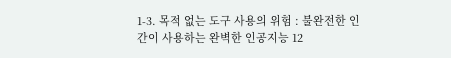1-3. 목적 없는 도구 사용의 위험 : 불완전한 인간이 사용하는 완벽한 인공지능 12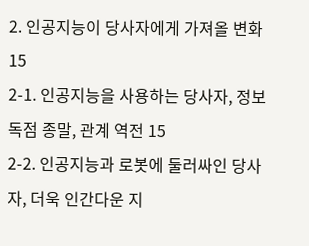2. 인공지능이 당사자에게 가져올 변화 15
2-1. 인공지능을 사용하는 당사자, 정보 독점 종말, 관계 역전 15
2-2. 인공지능과 로봇에 둘러싸인 당사자, 더욱 인간다운 지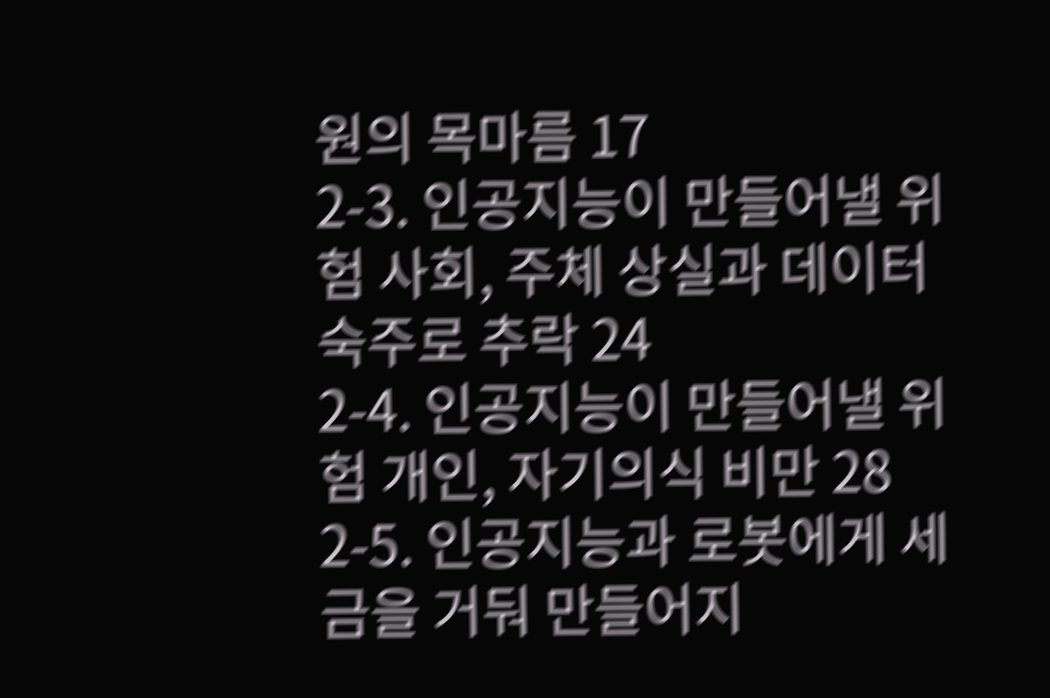원의 목마름 17
2-3. 인공지능이 만들어낼 위험 사회, 주체 상실과 데이터 숙주로 추락 24
2-4. 인공지능이 만들어낼 위험 개인, 자기의식 비만 28
2-5. 인공지능과 로봇에게 세금을 거둬 만들어지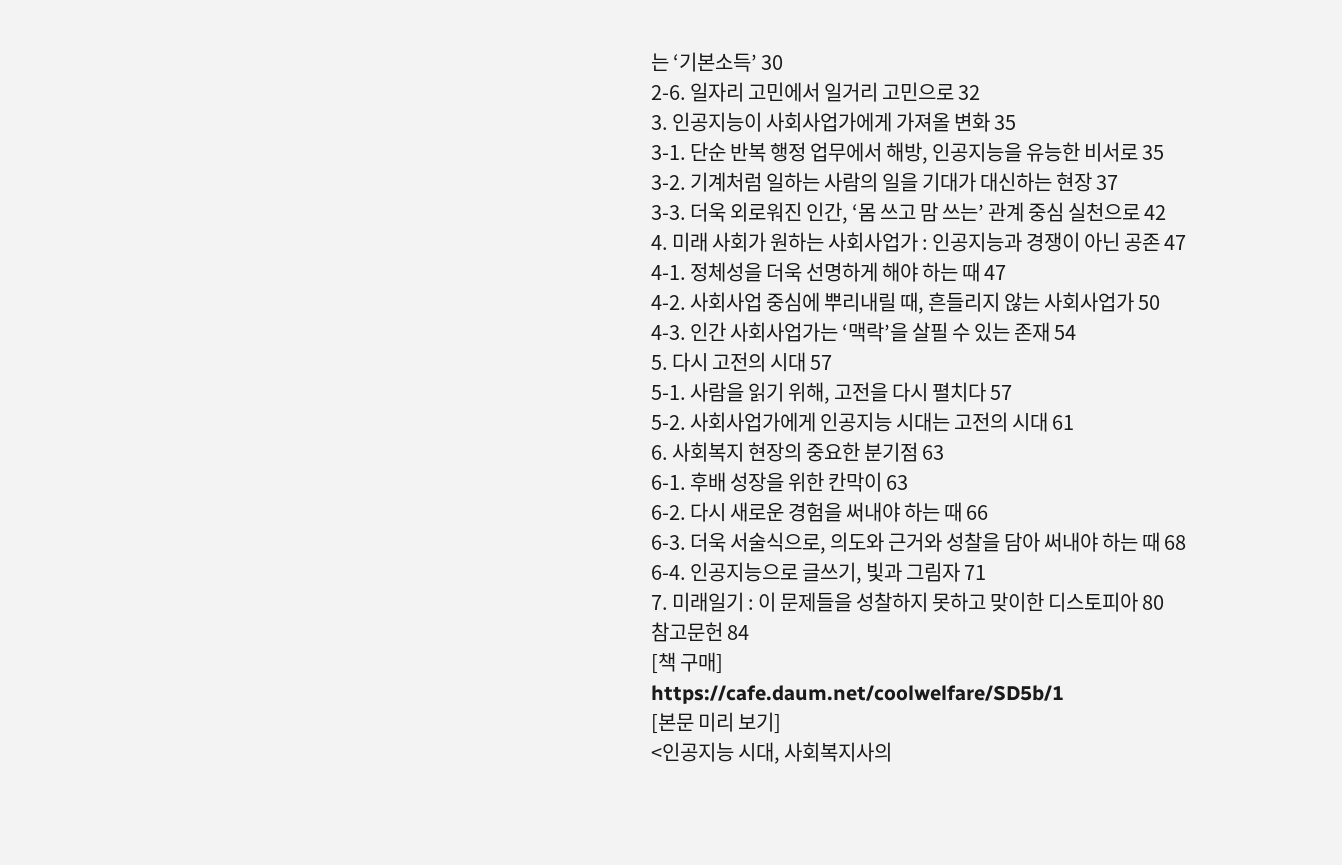는 ‘기본소득’ 30
2-6. 일자리 고민에서 일거리 고민으로 32
3. 인공지능이 사회사업가에게 가져올 변화 35
3-1. 단순 반복 행정 업무에서 해방, 인공지능을 유능한 비서로 35
3-2. 기계처럼 일하는 사람의 일을 기대가 대신하는 현장 37
3-3. 더욱 외로워진 인간, ‘몸 쓰고 맘 쓰는’ 관계 중심 실천으로 42
4. 미래 사회가 원하는 사회사업가 : 인공지능과 경쟁이 아닌 공존 47
4-1. 정체성을 더욱 선명하게 해야 하는 때 47
4-2. 사회사업 중심에 뿌리내릴 때, 흔들리지 않는 사회사업가 50
4-3. 인간 사회사업가는 ‘맥락’을 살필 수 있는 존재 54
5. 다시 고전의 시대 57
5-1. 사람을 읽기 위해, 고전을 다시 펼치다 57
5-2. 사회사업가에게 인공지능 시대는 고전의 시대 61
6. 사회복지 현장의 중요한 분기점 63
6-1. 후배 성장을 위한 칸막이 63
6-2. 다시 새로운 경험을 써내야 하는 때 66
6-3. 더욱 서술식으로, 의도와 근거와 성찰을 담아 써내야 하는 때 68
6-4. 인공지능으로 글쓰기, 빛과 그림자 71
7. 미래일기 : 이 문제들을 성찰하지 못하고 맞이한 디스토피아 80
참고문헌 84
[책 구매]
https://cafe.daum.net/coolwelfare/SD5b/1
[본문 미리 보기]
<인공지능 시대, 사회복지사의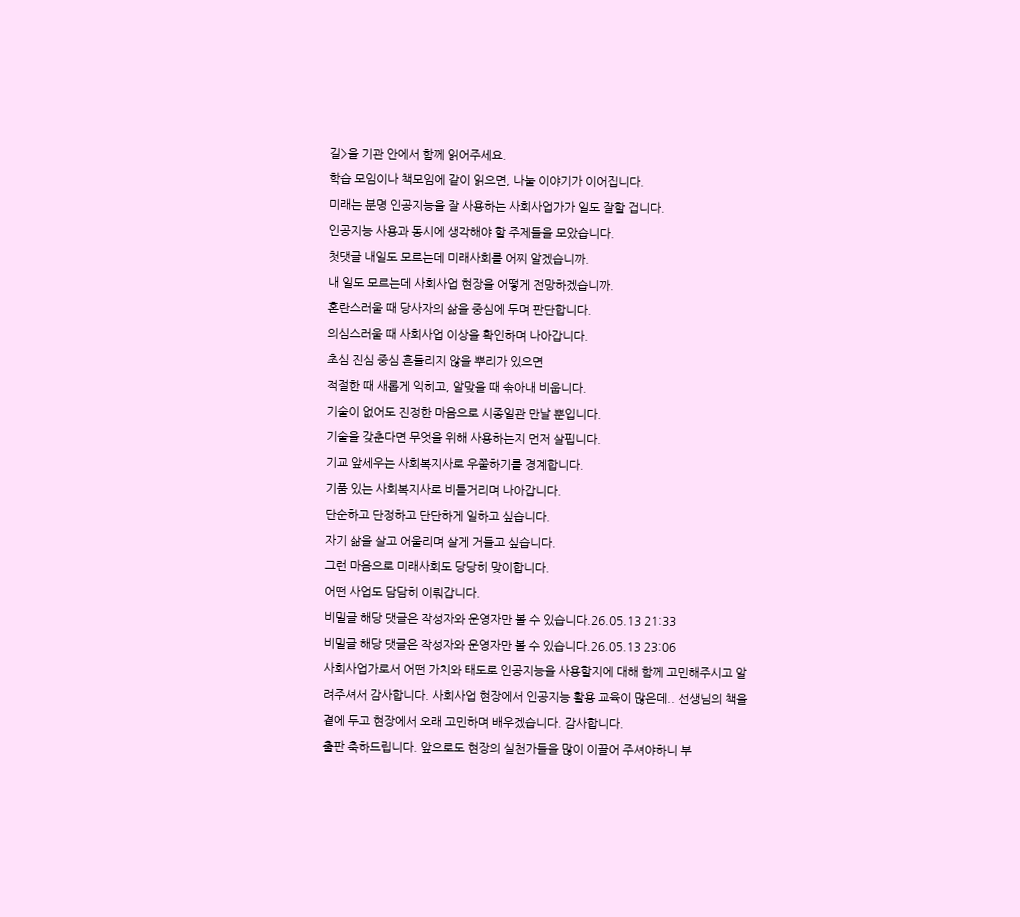길>을 기관 안에서 함께 읽어주세요.
학습 모임이나 책모임에 같이 읽으면, 나눌 이야기가 이어집니다.
미래는 분명 인공지능을 잘 사용하는 사회사업가가 일도 잘할 겁니다.
인공지능 사용과 동시에 생각해야 할 주제들을 모았습니다.
첫댓글 내일도 모르는데 미래사회를 어찌 알겠습니까.
내 일도 모르는데 사회사업 현장을 어떻게 전망하겠습니까.
혼란스러울 때 당사자의 삶을 중심에 두며 판단합니다.
의심스러울 때 사회사업 이상을 확인하며 나아갑니다.
초심 진심 중심 흔들리지 않을 뿌리가 있으면
적절한 때 새롭게 익히고, 알맞을 때 솎아내 비웁니다.
기술이 없어도 진정한 마음으로 시종일관 만날 뿐입니다.
기술을 갖춘다면 무엇을 위해 사용하는지 먼저 살핍니다.
기교 앞세우는 사회복지사로 우쭐하기를 경계합니다.
기품 있는 사회복지사로 비틀거리며 나아갑니다.
단순하고 단정하고 단단하게 일하고 싶습니다.
자기 삶을 살고 어울리며 살게 거들고 싶습니다.
그런 마음으로 미래사회도 당당히 맞이합니다.
어떤 사업도 담담히 이뤄갑니다.
비밀글 해당 댓글은 작성자와 운영자만 볼 수 있습니다.26.05.13 21:33
비밀글 해당 댓글은 작성자와 운영자만 볼 수 있습니다.26.05.13 23:06
사회사업가로서 어떤 가치와 태도로 인공지능을 사용할지에 대해 함께 고민해주시고 알려주셔서 감사합니다. 사회사업 현장에서 인공지능 활용 교육이 많은데.. 선생님의 책을 곁에 두고 현장에서 오래 고민하며 배우겠습니다. 감사합니다.
출판 축하드립니다. 앞으로도 현장의 실천가들을 많이 이끌어 주셔야하니 부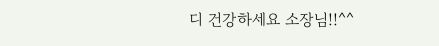디 건강하세요 소장님!!^^